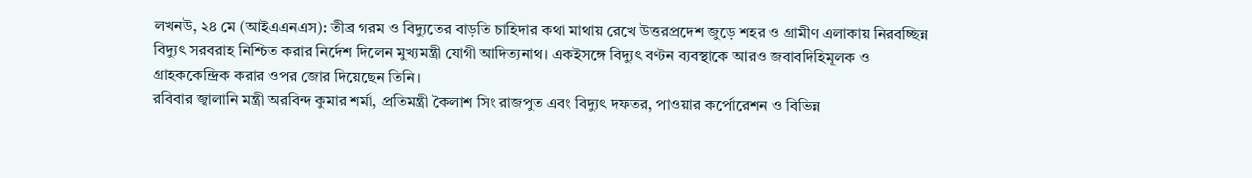লখনউ, ২৪ মে (আইএএনএস): তীব্র গরম ও বিদ্যুতের বাড়তি চাহিদার কথা মাথায় রেখে উত্তরপ্রদেশ জুড়ে শহর ও গ্রামীণ এলাকায় নিরবচ্ছিন্ন বিদ্যুৎ সরবরাহ নিশ্চিত করার নির্দেশ দিলেন মুখ্যমন্ত্রী যোগী আদিত্যনাথ। একইসঙ্গে বিদ্যুৎ বণ্টন ব্যবস্থাকে আরও জবাবদিহিমূলক ও গ্রাহককেন্দ্রিক করার ওপর জোর দিয়েছেন তিনি।
রবিবার জ্বালানি মন্ত্রী অরবিন্দ কুমার শর্মা, প্রতিমন্ত্রী কৈলাশ সিং রাজপুত এবং বিদ্যুৎ দফতর, পাওয়ার কর্পোরেশন ও বিভিন্ন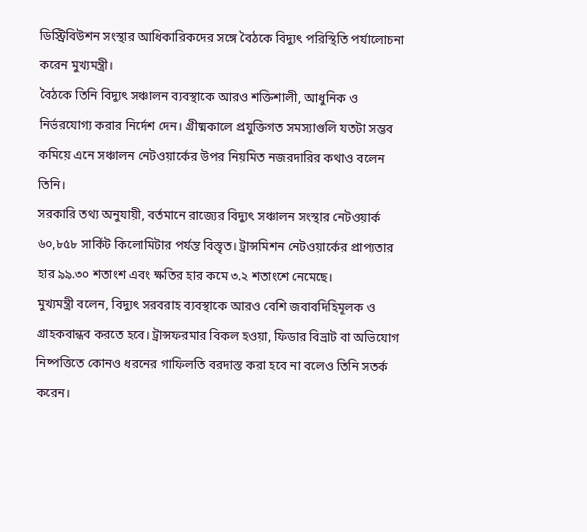ডিস্ট্রিবিউশন সংস্থার আধিকারিকদের সঙ্গে বৈঠকে বিদ্যুৎ পরিস্থিতি পর্যালোচনা করেন মুখ্যমন্ত্রী।
বৈঠকে তিনি বিদ্যুৎ সঞ্চালন ব্যবস্থাকে আরও শক্তিশালী, আধুনিক ও নির্ভরযোগ্য করার নির্দেশ দেন। গ্রীষ্মকালে প্রযুক্তিগত সমস্যাগুলি যতটা সম্ভব কমিয়ে এনে সঞ্চালন নেটওয়ার্কের উপর নিয়মিত নজরদারির কথাও বলেন তিনি।
সরকারি তথ্য অনুযায়ী, বর্তমানে রাজ্যের বিদ্যুৎ সঞ্চালন সংস্থার নেটওয়ার্ক ৬০,৮৫৮ সার্কিট কিলোমিটার পর্যন্ত বিস্তৃত। ট্রান্সমিশন নেটওয়ার্কের প্রাপ্যতার হার ৯৯.৩০ শতাংশ এবং ক্ষতির হার কমে ৩.২ শতাংশে নেমেছে।
মুখ্যমন্ত্রী বলেন, বিদ্যুৎ সরবরাহ ব্যবস্থাকে আরও বেশি জবাবদিহিমূলক ও গ্রাহকবান্ধব করতে হবে। ট্রান্সফরমার বিকল হওয়া, ফিডার বিভ্রাট বা অভিযোগ নিষ্পত্তিতে কোনও ধরনের গাফিলতি বরদাস্ত করা হবে না বলেও তিনি সতর্ক করেন।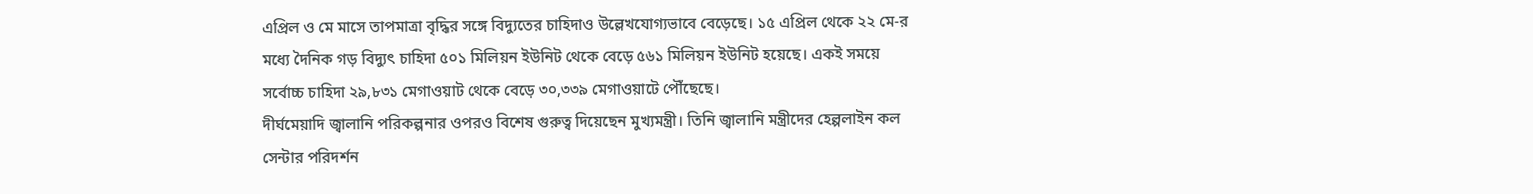এপ্রিল ও মে মাসে তাপমাত্রা বৃদ্ধির সঙ্গে বিদ্যুতের চাহিদাও উল্লেখযোগ্যভাবে বেড়েছে। ১৫ এপ্রিল থেকে ২২ মে-র মধ্যে দৈনিক গড় বিদ্যুৎ চাহিদা ৫০১ মিলিয়ন ইউনিট থেকে বেড়ে ৫৬১ মিলিয়ন ইউনিট হয়েছে। একই সময়ে সর্বোচ্চ চাহিদা ২৯,৮৩১ মেগাওয়াট থেকে বেড়ে ৩০,৩৩৯ মেগাওয়াটে পৌঁছেছে।
দীর্ঘমেয়াদি জ্বালানি পরিকল্পনার ওপরও বিশেষ গুরুত্ব দিয়েছেন মুখ্যমন্ত্রী। তিনি জ্বালানি মন্ত্রীদের হেল্পলাইন কল সেন্টার পরিদর্শন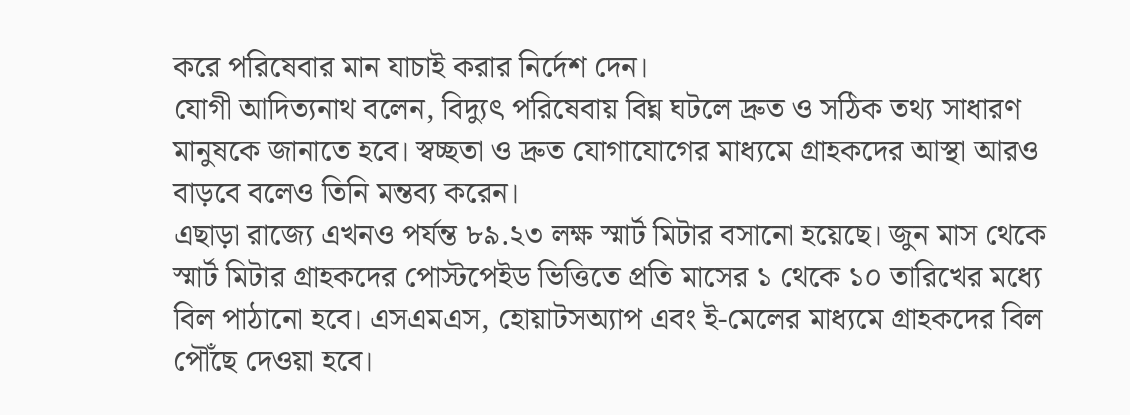করে পরিষেবার মান যাচাই করার নির্দেশ দেন।
যোগী আদিত্যনাথ বলেন, বিদ্যুৎ পরিষেবায় বিঘ্ন ঘটলে দ্রুত ও সঠিক তথ্য সাধারণ মানুষকে জানাতে হবে। স্বচ্ছতা ও দ্রুত যোগাযোগের মাধ্যমে গ্রাহকদের আস্থা আরও বাড়বে বলেও তিনি মন্তব্য করেন।
এছাড়া রাজ্যে এখনও পর্যন্ত ৮৯.২৩ লক্ষ স্মার্ট মিটার বসানো হয়েছে। জুন মাস থেকে স্মার্ট মিটার গ্রাহকদের পোস্টপেইড ভিত্তিতে প্রতি মাসের ১ থেকে ১০ তারিখের মধ্যে বিল পাঠানো হবে। এসএমএস, হোয়াটসঅ্যাপ এবং ই-মেলের মাধ্যমে গ্রাহকদের বিল পৌঁছে দেওয়া হবে।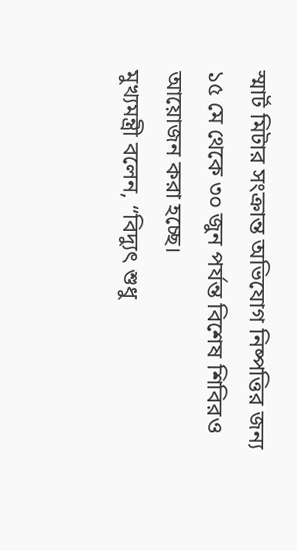স্মার্ট মিটার সংক্রান্ত অভিযোগ নিষ্পত্তির জন্য ১৫ মে থেকে ৩০ জুন পর্যন্ত বিশেষ শিবিরও আয়োজন করা হচ্ছে।
মুখ্যমন্ত্রী বলেন, “বিদ্যুৎ শুধু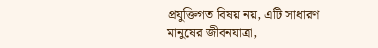প্রযুক্তিগত বিষয় নয়, এটি সাধারণ মানুষের জীবনযাত্রা,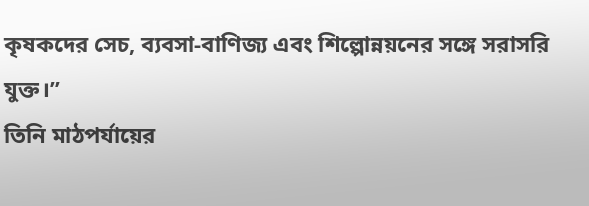কৃষকদের সেচ, ব্যবসা-বাণিজ্য এবং শিল্পোন্নয়নের সঙ্গে সরাসরি যুক্ত।”
তিনি মাঠপর্যায়ের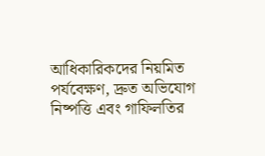আধিকারিকদের নিয়মিত পর্যবেক্ষণ, দ্রুত অভিযোগ নিষ্পত্তি এবং গাফিলতির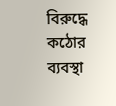বিরুদ্ধে কঠোর ব্যবস্থা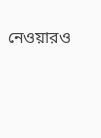নেওয়ারও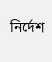নির্দেশ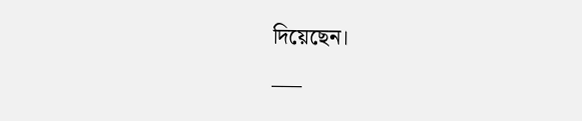দিয়েছেন।
___